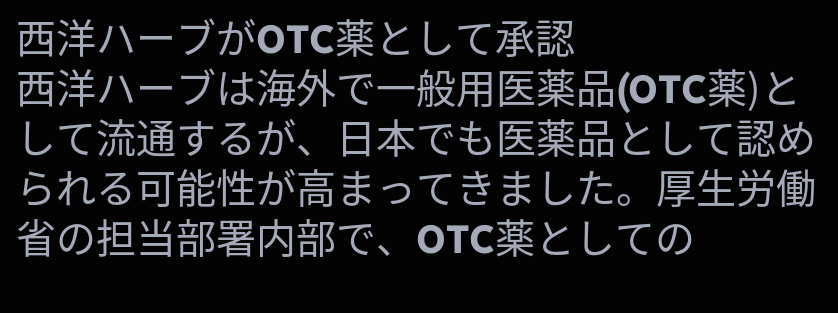西洋ハーブがOTC薬として承認
西洋ハーブは海外で一般用医薬品(OTC薬)として流通するが、日本でも医薬品として認められる可能性が高まってきました。厚生労働省の担当部署内部で、OTC薬としての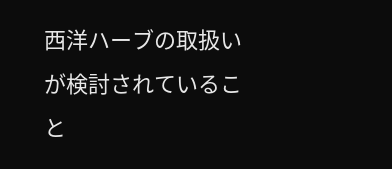西洋ハーブの取扱いが検討されていること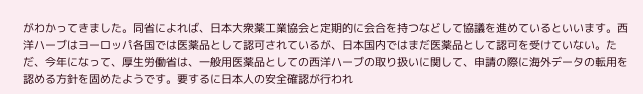がわかってきました。同省によれば、日本大衆薬工業協会と定期的に会合を持つなどして協議を進めているといいます。西洋ハーブはヨーロッパ各国では医薬品として認可されているが、日本国内ではまだ医薬品として認可を受けていない。ただ、今年になって、厚生労働省は、一般用医薬品としての西洋ハーブの取り扱いに関して、申請の際に海外データの転用を認める方針を固めたようです。要するに日本人の安全確認が行われ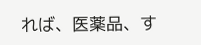れば、医薬品、す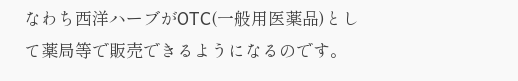なわち西洋ハーブがOTC(一般用医薬品)として薬局等で販売できるようになるのです。